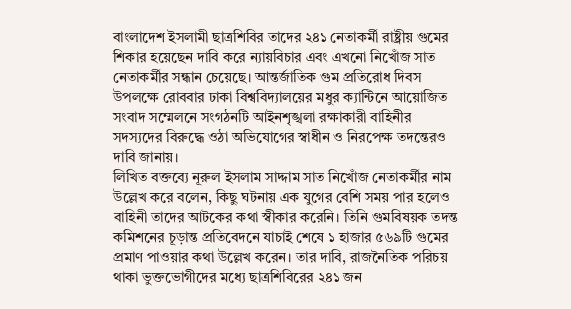বাংলাদেশ ইসলামী ছাত্রশিবির তাদের ২৪১ নেতাকর্মী রাষ্ট্রীয় গুমের শিকার হয়েছেন দাবি করে ন্যায়বিচার এবং এখনো নিখোঁজ সাত নেতাকর্মীর সন্ধান চেয়েছে। আন্তর্জাতিক গুম প্রতিরোধ দিবস উপলক্ষে রোববার ঢাকা বিশ্ববিদ্যালয়ের মধুর ক্যান্টিনে আয়োজিত সংবাদ সম্মেলনে সংগঠনটি আইনশৃঙ্খলা রক্ষাকারী বাহিনীর সদস্যদের বিরুদ্ধে ওঠা অভিযোগের স্বাধীন ও নিরপেক্ষ তদন্তেরও দাবি জানায়।
লিখিত বক্তব্যে নূরুল ইসলাম সাদ্দাম সাত নিখোঁজ নেতাকর্মীর নাম উল্লেখ করে বলেন, কিছু ঘটনায় এক যুগের বেশি সময় পার হলেও বাহিনী তাদের আটকের কথা স্বীকার করেনি। তিনি গুমবিষয়ক তদন্ত কমিশনের চূড়ান্ত প্রতিবেদনে যাচাই শেষে ১ হাজার ৫৬৯টি গুমের প্রমাণ পাওয়ার কথা উল্লেখ করেন। তার দাবি, রাজনৈতিক পরিচয় থাকা ভুক্তভোগীদের মধ্যে ছাত্রশিবিরের ২৪১ জন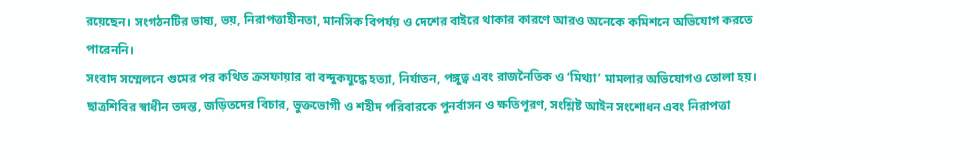রয়েছেন। সংগঠনটির ভাষ্য, ভয়, নিরাপত্তাহীনতা, মানসিক বিপর্যয় ও দেশের বাইরে থাকার কারণে আরও অনেকে কমিশনে অভিযোগ করতে পারেননি।
সংবাদ সম্মেলনে গুমের পর কথিত ক্রসফায়ার বা বন্দুকযুদ্ধে হত্যা, নির্যাতন, পঙ্গুত্ব এবং রাজনৈতিক ও ‘মিথ্যা’ মামলার অভিযোগও তোলা হয়। ছাত্রশিবির স্বাধীন তদন্ত, জড়িতদের বিচার, ভুক্তভোগী ও শহীদ পরিবারকে পুনর্বাসন ও ক্ষতিপূরণ, সংশ্লিষ্ট আইন সংশোধন এবং নিরাপত্তা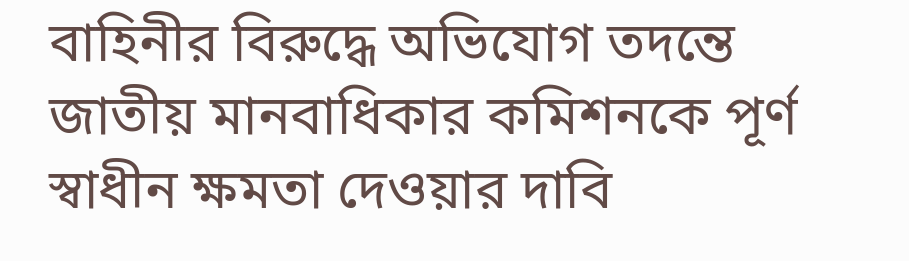বাহিনীর বিরুদ্ধে অভিযোগ তদন্তে জাতীয় মানবাধিকার কমিশনকে পূর্ণ স্বাধীন ক্ষমতা দেওয়ার দাবি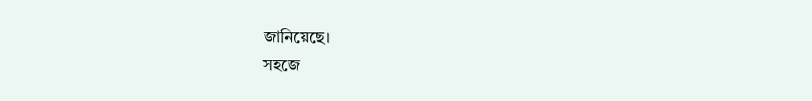জানিয়েছে।
সহজে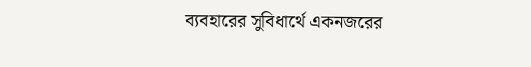ব্যবহারের সুবিধার্থে একনজরের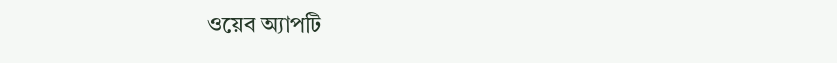ওয়েব অ্যাপটি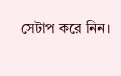সেটাপ করে নিন।